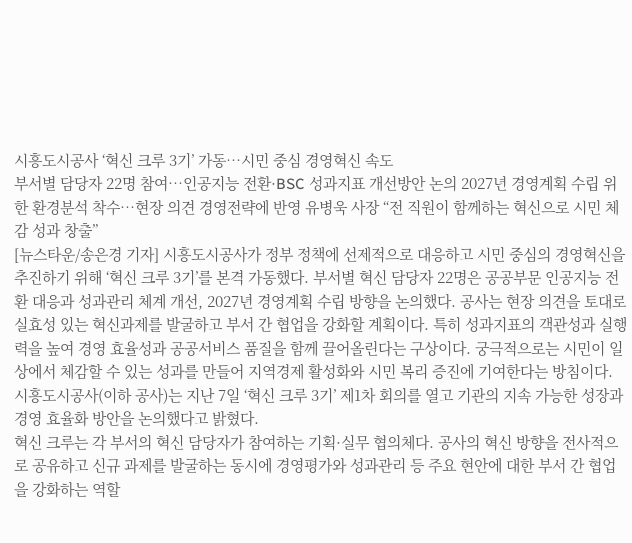시흥도시공사 ‘혁신 크루 3기’ 가동…시민 중심 경영혁신 속도
부서별 담당자 22명 참여…인공지능 전환·BSC 성과지표 개선방안 논의 2027년 경영계획 수립 위한 환경분석 착수…현장 의견 경영전략에 반영 유병욱 사장 “전 직원이 함께하는 혁신으로 시민 체감 성과 창출”
[뉴스타운/송은경 기자] 시흥도시공사가 정부 정책에 선제적으로 대응하고 시민 중심의 경영혁신을 추진하기 위해 ‘혁신 크루 3기’를 본격 가동했다. 부서별 혁신 담당자 22명은 공공부문 인공지능 전환 대응과 성과관리 체계 개선, 2027년 경영계획 수립 방향을 논의했다. 공사는 현장 의견을 토대로 실효성 있는 혁신과제를 발굴하고 부서 간 협업을 강화할 계획이다. 특히 성과지표의 객관성과 실행력을 높여 경영 효율성과 공공서비스 품질을 함께 끌어올린다는 구상이다. 궁극적으로는 시민이 일상에서 체감할 수 있는 성과를 만들어 지역경제 활성화와 시민 복리 증진에 기여한다는 방침이다.
시흥도시공사(이하 공사)는 지난 7일 ‘혁신 크루 3기’ 제1차 회의를 열고 기관의 지속 가능한 성장과 경영 효율화 방안을 논의했다고 밝혔다.
혁신 크루는 각 부서의 혁신 담당자가 참여하는 기획·실무 협의체다. 공사의 혁신 방향을 전사적으로 공유하고 신규 과제를 발굴하는 동시에 경영평가와 성과관리 등 주요 현안에 대한 부서 간 협업을 강화하는 역할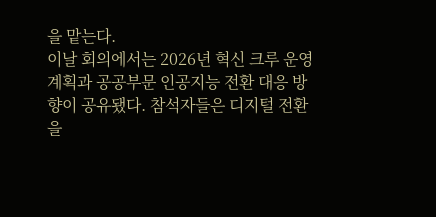을 맡는다.
이날 회의에서는 2026년 혁신 크루 운영계획과 공공부문 인공지능 전환 대응 방향이 공유됐다. 참석자들은 디지털 전환을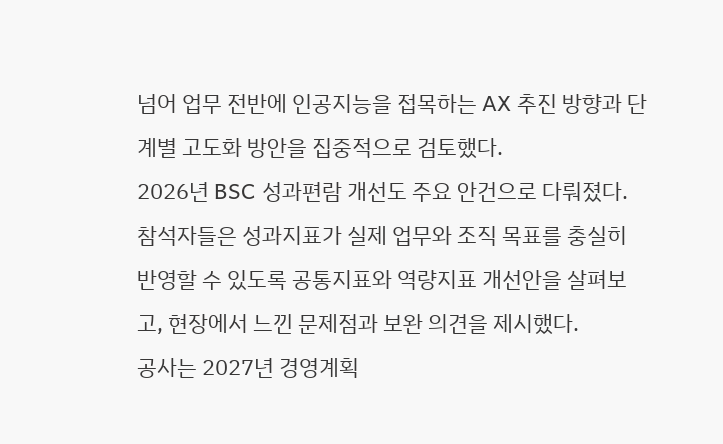넘어 업무 전반에 인공지능을 접목하는 AX 추진 방향과 단계별 고도화 방안을 집중적으로 검토했다.
2026년 BSC 성과편람 개선도 주요 안건으로 다뤄졌다. 참석자들은 성과지표가 실제 업무와 조직 목표를 충실히 반영할 수 있도록 공통지표와 역량지표 개선안을 살펴보고, 현장에서 느낀 문제점과 보완 의견을 제시했다.
공사는 2027년 경영계획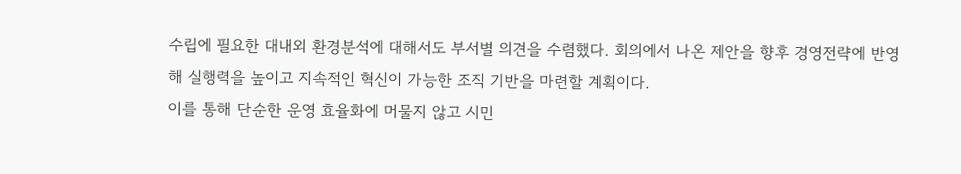수립에 필요한 대내외 환경분석에 대해서도 부서별 의견을 수렴했다. 회의에서 나온 제안을 향후 경영전략에 반영해 실행력을 높이고 지속적인 혁신이 가능한 조직 기반을 마련할 계획이다.
이를 통해 단순한 운영 효율화에 머물지 않고 시민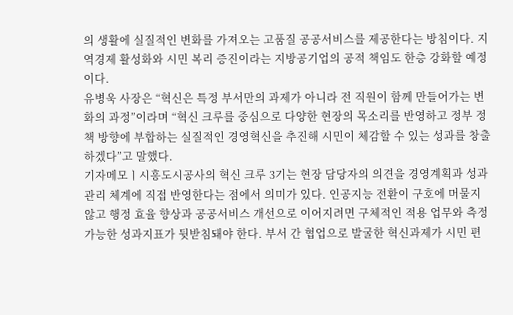의 생활에 실질적인 변화를 가져오는 고품질 공공서비스를 제공한다는 방침이다. 지역경제 활성화와 시민 복리 증진이라는 지방공기업의 공적 책임도 한층 강화할 예정이다.
유병욱 사장은 “혁신은 특정 부서만의 과제가 아니라 전 직원이 함께 만들어가는 변화의 과정”이라며 “혁신 크루를 중심으로 다양한 현장의 목소리를 반영하고 정부 정책 방향에 부합하는 실질적인 경영혁신을 추진해 시민이 체감할 수 있는 성과를 창출하겠다”고 말했다.
기자메모ㅣ시흥도시공사의 혁신 크루 3기는 현장 담당자의 의견을 경영계획과 성과관리 체계에 직접 반영한다는 점에서 의미가 있다. 인공지능 전환이 구호에 머물지 않고 행정 효율 향상과 공공서비스 개선으로 이어지려면 구체적인 적용 업무와 측정 가능한 성과지표가 뒷받침돼야 한다. 부서 간 협업으로 발굴한 혁신과제가 시민 편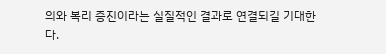의와 복리 증진이라는 실질적인 결과로 연결되길 기대한다.